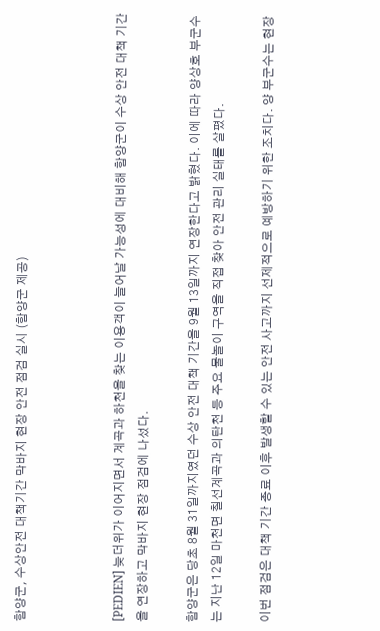함양군, 수상안전 대책기간 막바지 현장 안전 점검 실시 (함양군 제공)



[PEDIEN] 늦더위가 이어지면서 계곡과 하천을 찾는 이용객이 늘어날 가능성에 대비해 함양군이 수상 안전 대책 기간을 연장하고 막바지 현장 점검에 나섰다.

함양군은 당초 8월 31일까지였던 수상 안전 대책 기간을 9월 13일까지 연장한다고 밝혔다. 이에 따라 양상호 부군수는 지난 12일 마천면 칠선계곡과 의탄천 등 주요 물놀이 구역을 직접 찾아 안전 관리 실태를 살폈다.

이번 점검은 대책 기간 종료 이후 발생할 수 있는 안전 사고까지 선제적으로 예방하기 위한 조치다. 양 부군수는 현장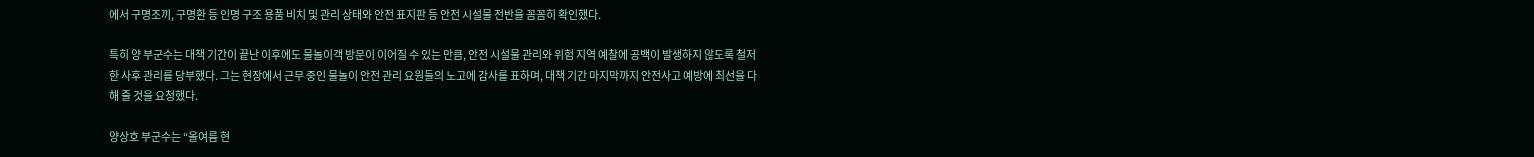에서 구명조끼, 구명환 등 인명 구조 용품 비치 및 관리 상태와 안전 표지판 등 안전 시설물 전반을 꼼꼼히 확인했다.

특히 양 부군수는 대책 기간이 끝난 이후에도 물놀이객 방문이 이어질 수 있는 만큼, 안전 시설물 관리와 위험 지역 예찰에 공백이 발생하지 않도록 철저한 사후 관리를 당부했다. 그는 현장에서 근무 중인 물놀이 안전 관리 요원들의 노고에 감사를 표하며, 대책 기간 마지막까지 안전사고 예방에 최선을 다해 줄 것을 요청했다.

양상호 부군수는 “올여름 현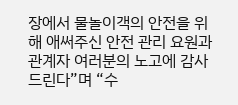장에서 물놀이객의 안전을 위해 애써주신 안전 관리 요원과 관계자 여러분의 노고에 감사드린다”며 “수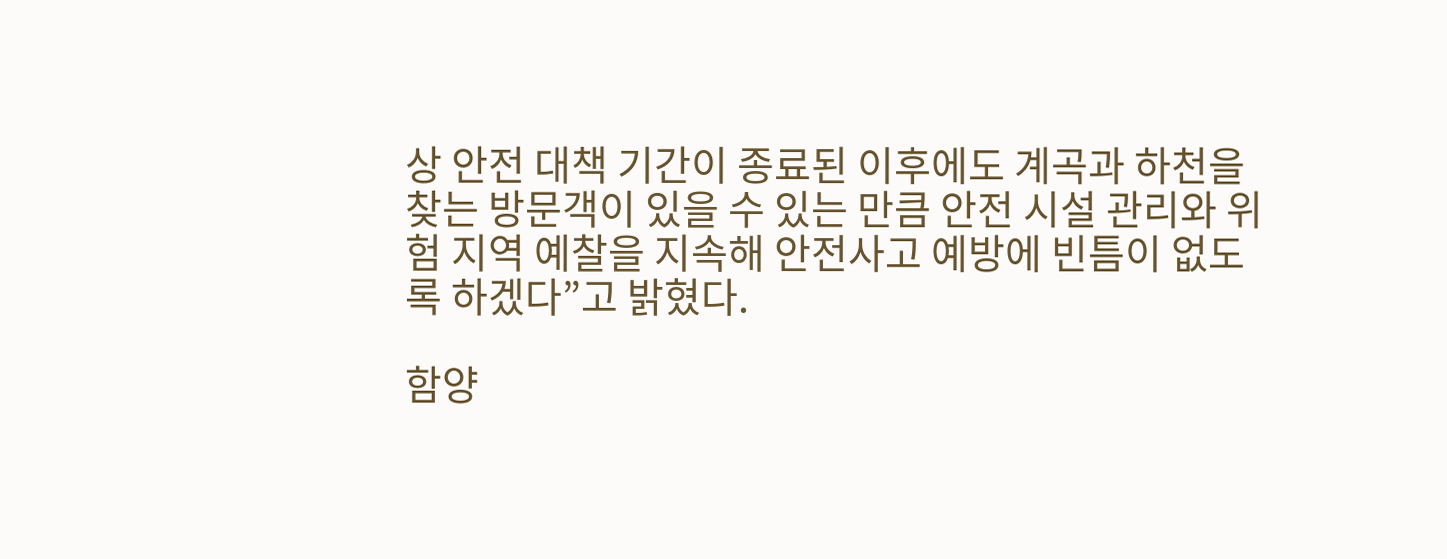상 안전 대책 기간이 종료된 이후에도 계곡과 하천을 찾는 방문객이 있을 수 있는 만큼 안전 시설 관리와 위험 지역 예찰을 지속해 안전사고 예방에 빈틈이 없도록 하겠다”고 밝혔다.

함양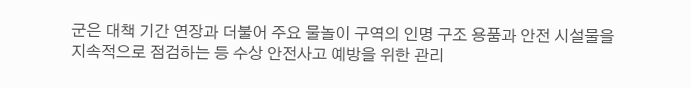군은 대책 기간 연장과 더불어 주요 물놀이 구역의 인명 구조 용품과 안전 시설물을 지속적으로 점검하는 등 수상 안전사고 예방을 위한 관리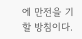에 만전을 기할 방침이다.